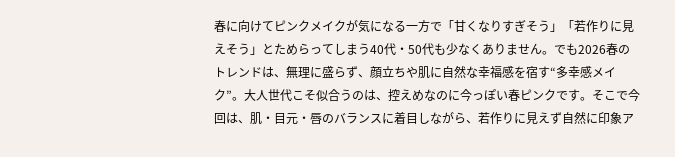春に向けてピンクメイクが気になる一方で「甘くなりすぎそう」「若作りに見えそう」とためらってしまう40代・50代も少なくありません。でも2026春のトレンドは、無理に盛らず、顔立ちや肌に自然な幸福感を宿す“多幸感メイク”。大人世代こそ似合うのは、控えめなのに今っぽい春ピンクです。そこで今回は、肌・目元・唇のバランスに着目しながら、若作りに見えず自然に印象ア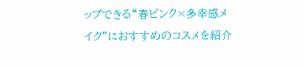ップできる“春ピンク×多幸感メイク”におすすめのコスメを紹介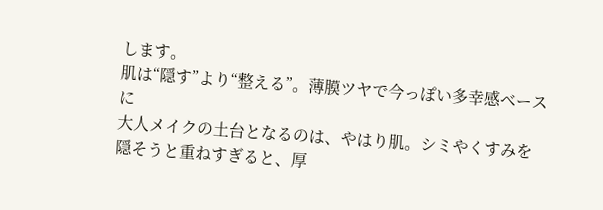します。
肌は“隠す”より“整える”。薄膜ツヤで今っぽい多幸感ベースに
大人メイクの土台となるのは、やはり肌。シミやくすみを隠そうと重ねすぎると、厚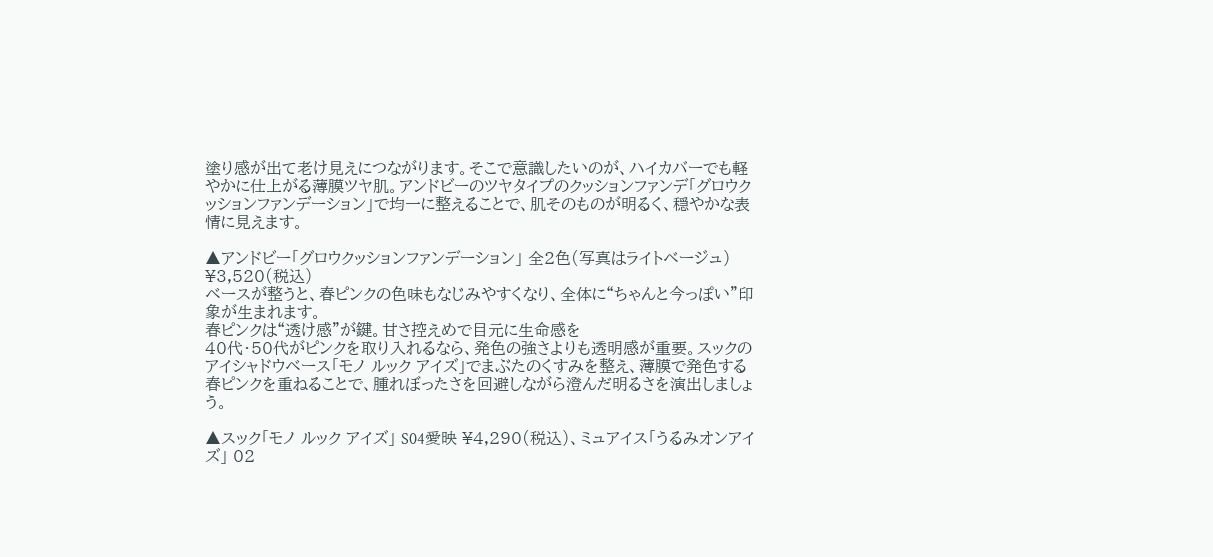塗り感が出て老け見えにつながります。そこで意識したいのが、ハイカバーでも軽やかに仕上がる薄膜ツヤ肌。アンドビーのツヤタイプのクッションファンデ「グロウクッションファンデーション」で均一に整えることで、肌そのものが明るく、穏やかな表情に見えます。

▲アンドビー「グロウクッションファンデーション」 全2色(写真はライトベージュ) ¥3,520(税込)
ベースが整うと、春ピンクの色味もなじみやすくなり、全体に“ちゃんと今っぽい”印象が生まれます。
春ピンクは“透け感”が鍵。甘さ控えめで目元に生命感を
40代・50代がピンクを取り入れるなら、発色の強さよりも透明感が重要。スックのアイシャドウベース「モノ ルック アイズ」でまぶたのくすみを整え、薄膜で発色する春ピンクを重ねることで、腫れぼったさを回避しながら澄んだ明るさを演出しましょう。

▲スック「モノ ルック アイズ」 S04愛映 ¥4,290(税込)、ミュアイス「うるみオンアイズ」 02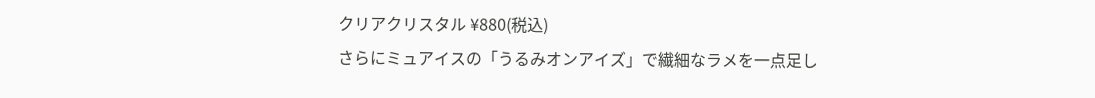クリアクリスタル ¥880(税込)
さらにミュアイスの「うるみオンアイズ」で繊細なラメを一点足し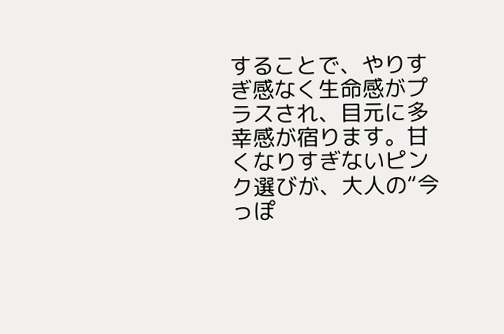することで、やりすぎ感なく生命感がプラスされ、目元に多幸感が宿ります。甘くなりすぎないピンク選びが、大人の“今っぽ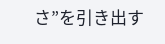さ”を引き出す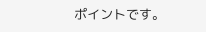ポイントです。